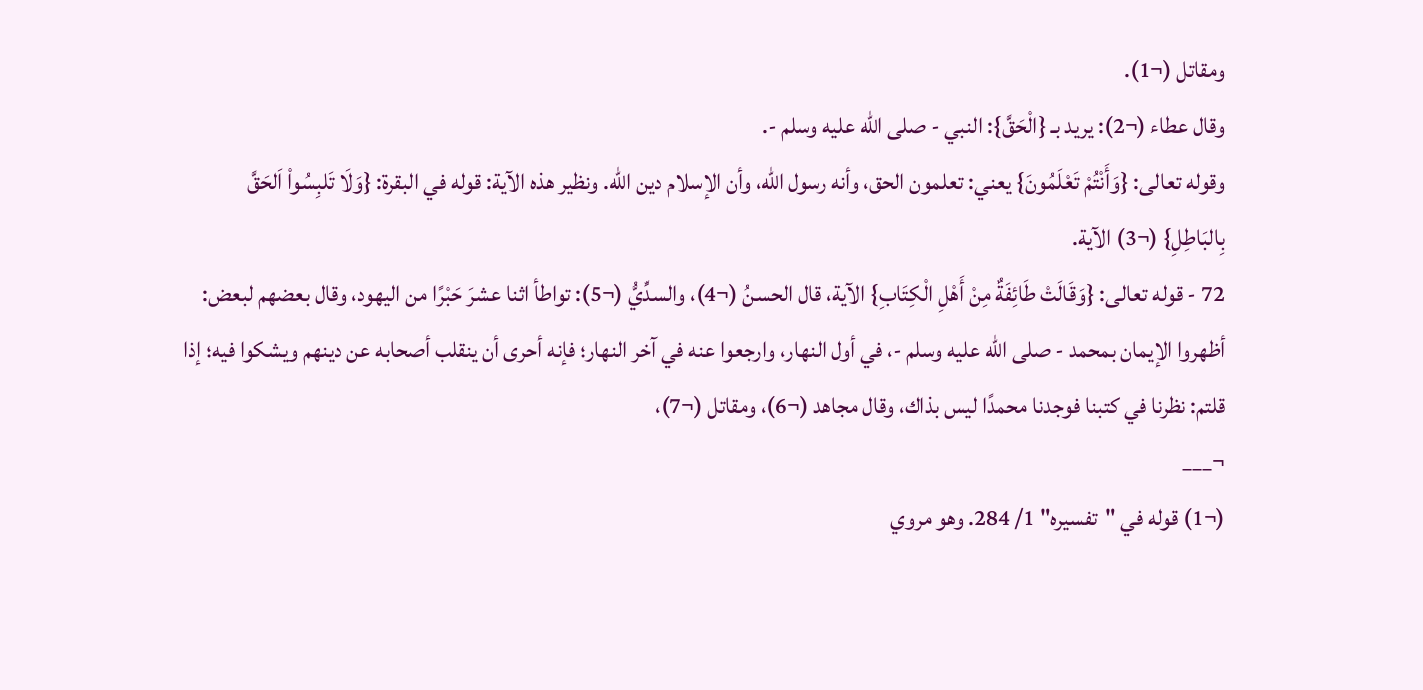ومقاتل (¬1).
وقال عطاء (¬2): يريد بـ {الْحَقَّ}: النبي - صلى الله عليه وسلم -.
وقوله تعالى: {وَأَنْتُمْ تَعْلَمُونَ} يعني: تعلمون الحق، وأنه رسول الله، وأن الإسلام دين الله. ونظير هذه الآية: قوله في البقرة: {وَلَا تَلبِسُواْ اَلحَقَّ بِالبَاطِلِ} (¬3) الآية.
72 - قوله تعالى: {وَقَالَتْ طَائِفَةٌ مِنْ أَهْلِ الْكِتَابِ} الآية، قال الحسنُ (¬4)، والسدِّيُّ (¬5): تواطأ اثنا عشرَ حَبْرًا من اليهود، وقال بعضهم لبعض: أظهروا الإيمان بمحمد - صلى الله عليه وسلم -، في أول النهار، وارجعوا عنه في آخر النهار؛ فإنه أحرى أن ينقلب أصحابه عن دينهم ويشكوا فيه؛ إذا قلتم: نظرنا في كتبنا فوجدنا محمدًا ليس بذاك، وقال مجاهد (¬6)، ومقاتل (¬7)،
¬___
(¬1) قوله في "تفسيره" 1/ 284. وهو مروي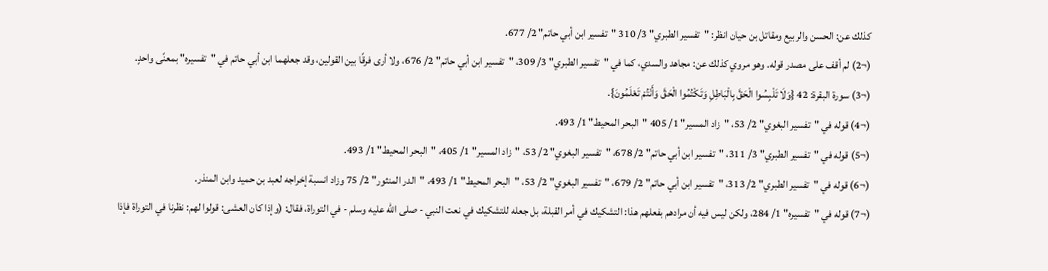كذلك عن: الحسن والربيع ومقاتل بن حيان انظر: "تفسير الطبري" 3/ 310 "تفسير ابن أبي حاتم" 2/ 677.
(¬2) لم أقف على مصدر قوله. وهو مروي كذلك عن: مجاهد والسدي، كما في "تفسير الطبري" 3/ 309، "تفسير ابن أبي حاتم" 2/ 676، ولا أرى فرقًا بين القولين، وقد جعلهما ابن أبي حاتم في "تفسيره" بمعنًى واحدٍ.
(¬3) سورة البقرة: 42 {وَلَا تَلْبِسُوا الْحَقَّ بِالْبَاطِلِ وَتَكْتُمُوا الْحَقَّ وَأَنْتُمْ تَعْلَمُونَ}.
(¬4) قوله في "تفسير البغوي" 2/ 53، "زاد المسير" 1/ 405 "البحر المحيط" 1/ 493.
(¬5) قوله في "تفسير الطبري" 3/ 311، "تفسير ابن أبي حاتم" 2/ 678، "تفسير البغوي" 2/ 53، "زاد المسير" 1/ 405، "البحر المحيط" 1/ 493.
(¬6) قوله في "تفسير الطبري" 2/ 313، "تفسير ابن أبي حاتم" 2/ 679، "تفسير البغوي" 2/ 53، "البحر المحيط" 1/ 493، "الدر المنثور" 2/ 75 وزاد انسبة إخراجه لعبد بن حميد وابن المنذر.
(¬7) قوله في "تفسيره" 1/ 284، ولكن ليس فيه أن مرادهم بفعلهم هذا: التشكيك في أمر القبلة، بل جعله للتشكيك في نعت النبي - صلى الله عليه وسلم - في التوراة، فقال: (وإذا كان العشى: قولوا لهم: نظرنا في التوراة فإذا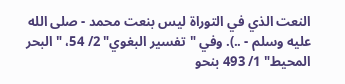النعت الذي في التوراة ليس بنعت محمد - صلى الله عليه وسلم - ..). وفي "تفسير البغوي" 2/ 54، "البحر المحيط" 1/ 493 بنحو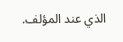الذي عند المؤلف.